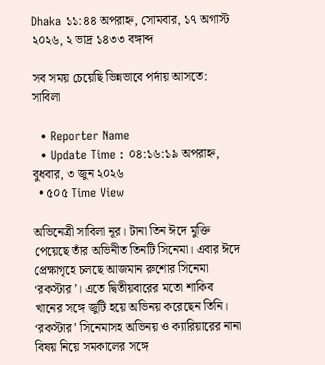Dhaka ১১:৪৪ অপরাহ্ন, সোমবার, ১৭ অগাস্ট ২০২৬, ২ ভাদ্র ১৪৩৩ বঙ্গাব্দ

সব সময় চেয়েছি ভিন্নভাবে পর্দায় আসতে: সাবিলা

  • Reporter Name
  • Update Time : ০৪:১৬:১৯ অপরাহ্ন, বুধবার, ৩ জুন ২০২৬
  • ৫০৫ Time View

অভিনেত্রী সাবিলা নূর। টানা তিন ঈদে মুক্তি পেয়েছে তাঁর অভিনীত তিনটি সিনেমা। এবার ঈদে প্রেক্ষাগৃহে চলছে আজমান রুশোর সিনেমা ‘রকস্টার’। এতে দ্বিতীয়বারের মতো শাকিব খানের সঙ্গে জুটি হয়ে অভিনয় করেছেন তিনি। ‘রকস্টার’ সিনেমাসহ অভিনয় ও ক্যারিয়ারের নানা বিষয় নিয়ে সমকালের সঙ্গে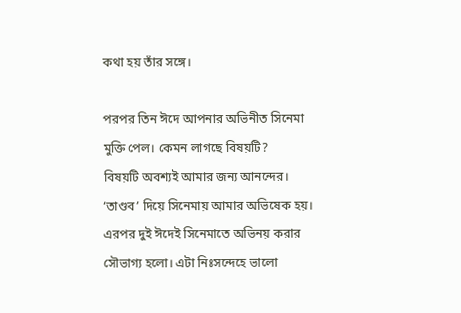কথা হয় তাঁর সঙ্গে।

পরপর তিন ঈদে আপনার অভিনীত সিনেমা মুক্তি পেল। কেমন লাগছে বিষয়টি?
বিষয়টি অবশ্যই আমার জন্য আনন্দের। ‘তাণ্ডব’ দিয়ে সিনেমায় আমার অভিষেক হয়। এরপর দুই ঈদেই সিনেমাতে অভিনয় করার সৌভাগ্য হলো। এটা নিঃসন্দেহে ভালো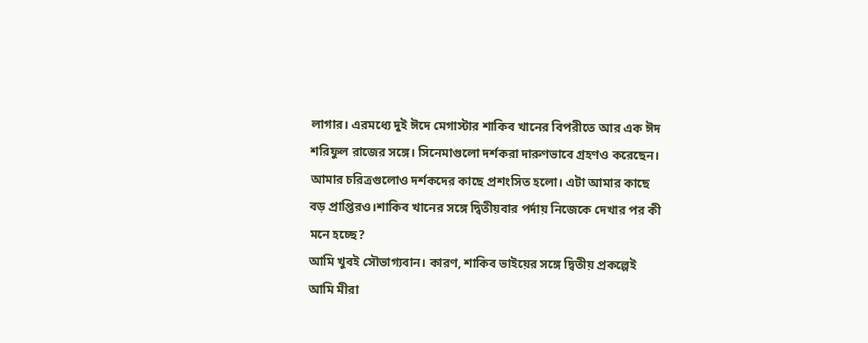লাগার। এরমধ্যে দুই ঈদে মেগাস্টার শাকিব খানের বিপরীতে আর এক ঈদ শরিফুল রাজের সঙ্গে। সিনেমাগুলো দর্শকরা দারুণভাবে গ্রহণও করেছেন। আমার চরিত্রগুলোও দর্শকদের কাছে প্রশংসিত হলো। এটা আমার কাছে বড় প্রাপ্তিরও।শাকিব খানের সঙ্গে দ্বিতীয়বার পর্দায় নিজেকে দেখার পর কী মনে হচ্ছে?
আমি খুবই সৌভাগ্যবান। কারণ, শাকিব ভাইয়ের সঙ্গে দ্বিতীয় প্রকল্পেই আমি মীরা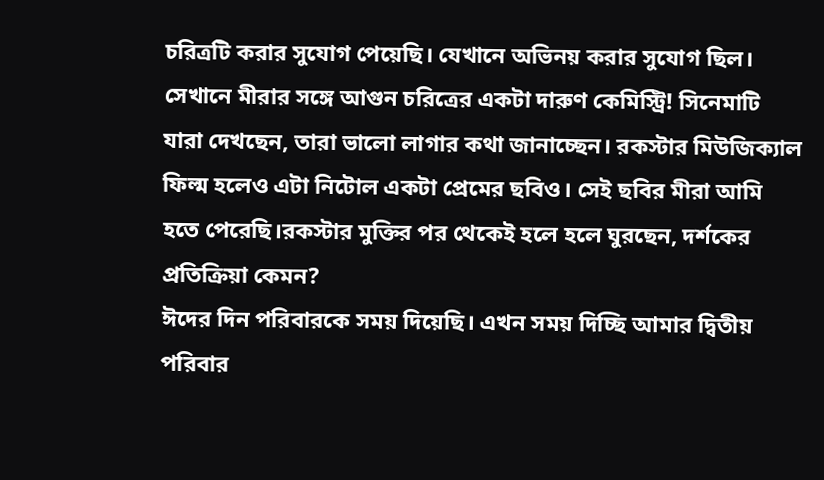চরিত্রটি করার সুযোগ পেয়েছি। যেখানে অভিনয় করার সুযোগ ছিল। সেখানে মীরার সঙ্গে আগুন চরিত্রের একটা দারুণ কেমিস্ট্রি! সিনেমাটি যারা দেখছেন, তারা ভালো লাগার কথা জানাচ্ছেন। রকস্টার মিউজিক্যাল ফিল্ম হলেও এটা নিটোল একটা প্রেমের ছবিও। সেই ছবির মীরা আমি হতে পেরেছি।রকস্টার মুক্তির পর থেকেই হলে হলে ঘুরছেন, দর্শকের প্রতিক্রিয়া কেমন?
ঈদের দিন পরিবারকে সময় দিয়েছি। এখন সময় দিচ্ছি আমার দ্বিতীয় পরিবার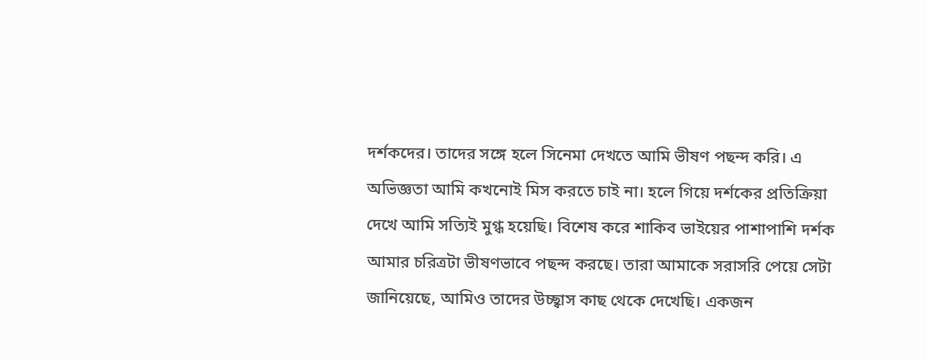দর্শকদের। তাদের সঙ্গে হলে সিনেমা দেখতে আমি ভীষণ পছন্দ করি। এ অভিজ্ঞতা আমি কখনোই মিস করতে চাই না। হলে গিয়ে দর্শকের প্রতিক্রিয়া দেখে আমি সত্যিই মুগ্ধ হয়েছি। বিশেষ করে শাকিব ভাইয়ের পাশাপাশি দর্শক আমার চরিত্রটা ভীষণভাবে পছন্দ করছে। তারা আমাকে সরাসরি পেয়ে সেটা জানিয়েছে, আমিও তাদের উচ্ছ্বাস কাছ থেকে দেখেছি। একজন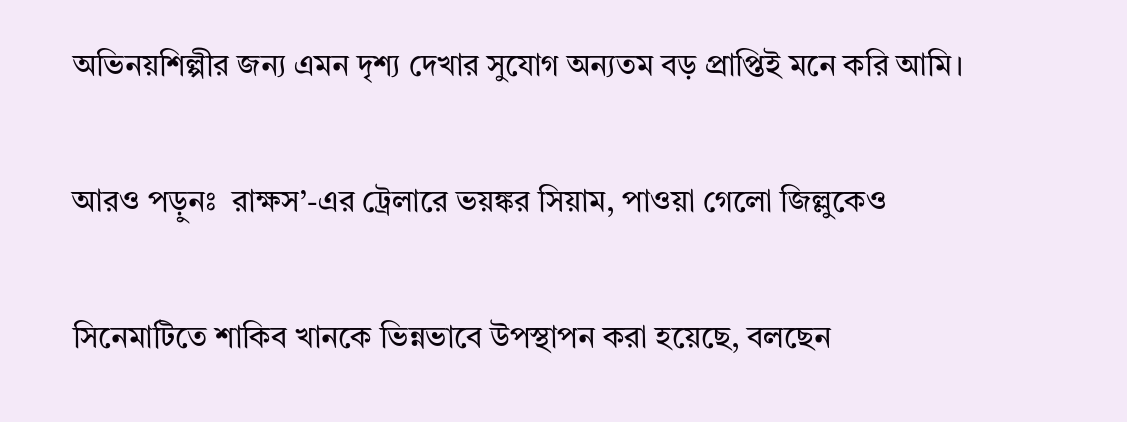অভিনয়শিল্পীর জন্য এমন দৃশ্য দেখার সুযোগ অন্যতম বড় প্রাপ্তিই মনে করি আমি।

আরও পড়ুনঃ  রাক্ষস’-এর ট্রেলারে ভয়ঙ্কর সিয়াম, পাওয়া গেলো জিল্লুকেও

সিনেমাটিতে শাকিব খানকে ভিন্নভাবে উপস্থাপন করা হয়েছে, বলছেন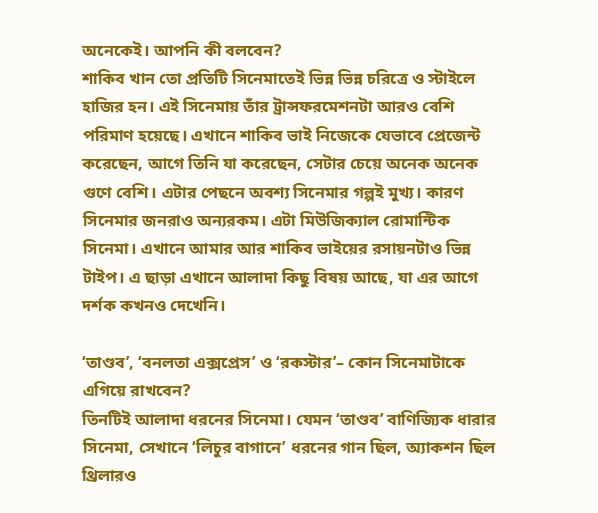অনেকেই। আপনি কী বলবেন?
শাকিব খান তো প্রতিটি সিনেমাতেই ভিন্ন ভিন্ন চরিত্রে ও স্টাইলে হাজির হন। এই সিনেমায় তাঁর ট্রান্সফরমেশনটা আরও বেশি পরিমাণ হয়েছে। এখানে শাকিব ভাই নিজেকে যেভাবে প্রেজেন্ট করেছেন, আগে তিনি যা করেছেন, সেটার চেয়ে অনেক অনেক গুণে বেশি। এটার পেছনে অবশ্য সিনেমার গল্পই মুখ্য। কারণ সিনেমার জনরাও অন্যরকম। এটা মিউজিক্যাল রোমান্টিক সিনেমা। এখানে আমার আর শাকিব ভাইয়ের রসায়নটাও ভিন্ন টাইপ। এ ছাড়া এখানে আলাদা কিছু বিষয় আছে, যা এর আগে দর্শক কখনও দেখেনি।

‘তাণ্ডব’, ‘বনলতা এক্সপ্রেস’ ও ‘রকস্টার’– কোন সিনেমাটাকে এগিয়ে রাখবেন?
তিনটিই আলাদা ধরনের সিনেমা। যেমন ‘তাণ্ডব’ বাণিজ্যিক ধারার সিনেমা, সেখানে ‘লিচুর বাগানে’ ধরনের গান ছিল, অ্যাকশন ছিল থ্রিলারও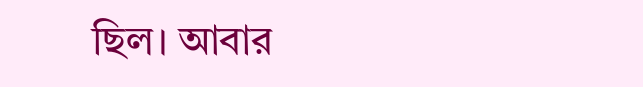ছিল। আবার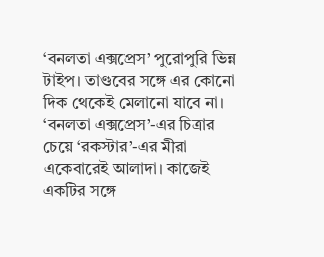‘বনলতা এক্সপ্রেস’ পুরোপুরি ভিন্ন টাইপ। তাণ্ডবের সঙ্গে এর কোনো দিক থেকেই মেলানো যাবে না। ‘বনলতা এক্সপ্রেস’-এর চিত্রার চেয়ে ‘রকস্টার’-এর মীরা একেবারেই আলাদা। কাজেই একটির সঙ্গে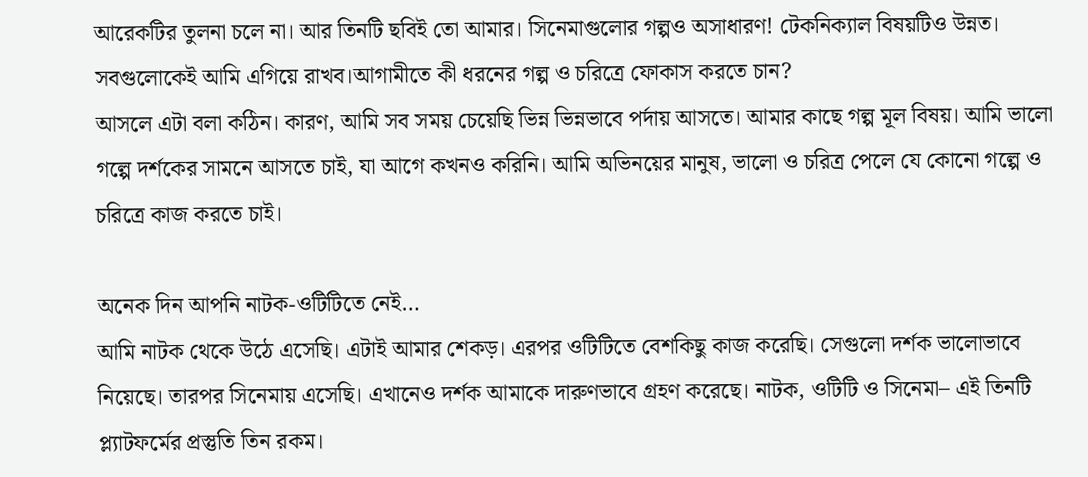আরেকটির তুলনা চলে না। আর তিনটি ছবিই তো আমার। সিনেমাগুলোর গল্পও অসাধারণ! টেকনিক্যাল বিষয়টিও উন্নত। সবগুলোকেই আমি এগিয়ে রাখব।আগামীতে কী ধরনের গল্প ও চরিত্রে ফোকাস করতে চান?
আসলে এটা বলা কঠিন। কারণ, আমি সব সময় চেয়েছি ভিন্ন ভিন্নভাবে পর্দায় আসতে। আমার কাছে গল্প মূল বিষয়। আমি ভালো গল্পে দর্শকের সামনে আসতে চাই, যা আগে কখনও করিনি। আমি অভিনয়ের মানুষ, ভালো ও চরিত্র পেলে যে কোনো গল্পে ও চরিত্রে কাজ করতে চাই।

অনেক দিন আপনি নাটক-ওটিটিতে নেই…
আমি নাটক থেকে উঠে এসেছি। এটাই আমার শেকড়। এরপর ওটিটিতে বেশকিছু কাজ করেছি। সেগুলো দর্শক ভালোভাবে নিয়েছে। তারপর সিনেমায় এসেছি। এখানেও দর্শক আমাকে দারুণভাবে গ্রহণ করেছে। নাটক, ওটিটি ও সিনেমা– এই তিনটি প্ল্যাটফর্মের প্রস্তুতি তিন রকম।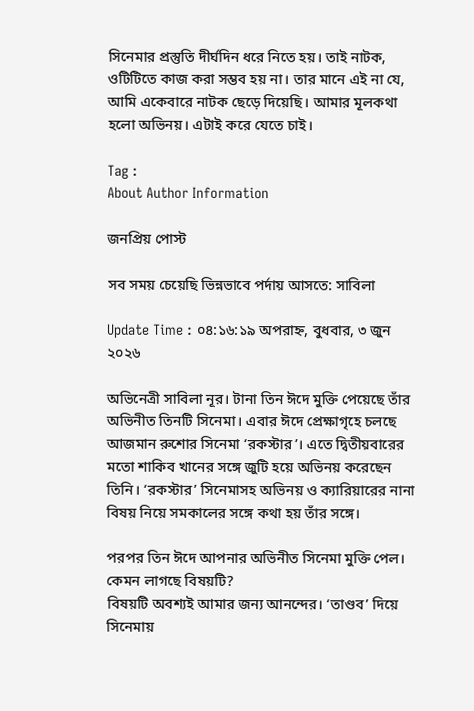সিনেমার প্রস্তুতি দীর্ঘদিন ধরে নিতে হয়। তাই নাটক, ওটিটিতে কাজ করা সম্ভব হয় না। তার মানে এই না যে, আমি একেবারে নাটক ছেড়ে দিয়েছি। আমার মূলকথা হলো অভিনয়। এটাই করে যেতে চাই।

Tag :
About Author Information

জনপ্রিয় পোস্ট

সব সময় চেয়েছি ভিন্নভাবে পর্দায় আসতে: সাবিলা

Update Time : ০৪:১৬:১৯ অপরাহ্ন, বুধবার, ৩ জুন ২০২৬

অভিনেত্রী সাবিলা নূর। টানা তিন ঈদে মুক্তি পেয়েছে তাঁর অভিনীত তিনটি সিনেমা। এবার ঈদে প্রেক্ষাগৃহে চলছে আজমান রুশোর সিনেমা ‘রকস্টার’। এতে দ্বিতীয়বারের মতো শাকিব খানের সঙ্গে জুটি হয়ে অভিনয় করেছেন তিনি। ‘রকস্টার’ সিনেমাসহ অভিনয় ও ক্যারিয়ারের নানা বিষয় নিয়ে সমকালের সঙ্গে কথা হয় তাঁর সঙ্গে।

পরপর তিন ঈদে আপনার অভিনীত সিনেমা মুক্তি পেল। কেমন লাগছে বিষয়টি?
বিষয়টি অবশ্যই আমার জন্য আনন্দের। ‘তাণ্ডব’ দিয়ে সিনেমায়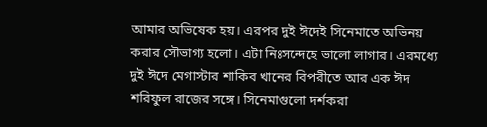আমার অভিষেক হয়। এরপর দুই ঈদেই সিনেমাতে অভিনয় করার সৌভাগ্য হলো। এটা নিঃসন্দেহে ভালো লাগার। এরমধ্যে দুই ঈদে মেগাস্টার শাকিব খানের বিপরীতে আর এক ঈদ শরিফুল রাজের সঙ্গে। সিনেমাগুলো দর্শকরা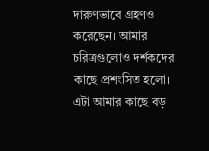দারুণভাবে গ্রহণও করেছেন। আমার চরিত্রগুলোও দর্শকদের কাছে প্রশংসিত হলো। এটা আমার কাছে বড়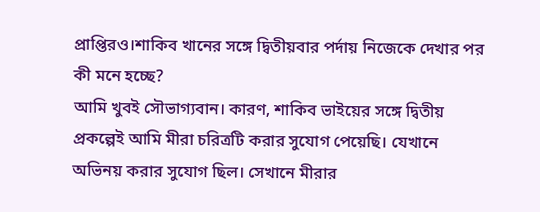প্রাপ্তিরও।শাকিব খানের সঙ্গে দ্বিতীয়বার পর্দায় নিজেকে দেখার পর কী মনে হচ্ছে?
আমি খুবই সৌভাগ্যবান। কারণ, শাকিব ভাইয়ের সঙ্গে দ্বিতীয় প্রকল্পেই আমি মীরা চরিত্রটি করার সুযোগ পেয়েছি। যেখানে অভিনয় করার সুযোগ ছিল। সেখানে মীরার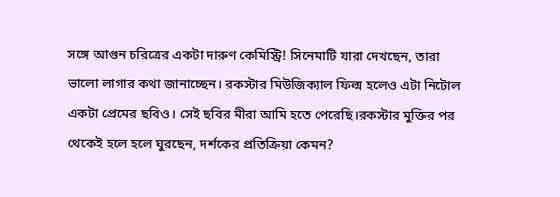সঙ্গে আগুন চরিত্রের একটা দারুণ কেমিস্ট্রি! সিনেমাটি যারা দেখছেন, তারা ভালো লাগার কথা জানাচ্ছেন। রকস্টার মিউজিক্যাল ফিল্ম হলেও এটা নিটোল একটা প্রেমের ছবিও। সেই ছবির মীরা আমি হতে পেরেছি।রকস্টার মুক্তির পর থেকেই হলে হলে ঘুরছেন, দর্শকের প্রতিক্রিয়া কেমন?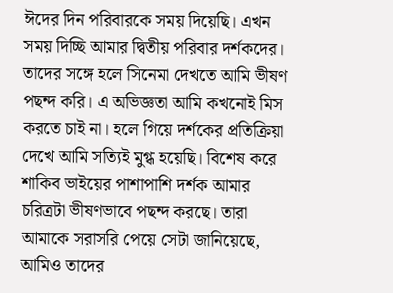ঈদের দিন পরিবারকে সময় দিয়েছি। এখন সময় দিচ্ছি আমার দ্বিতীয় পরিবার দর্শকদের। তাদের সঙ্গে হলে সিনেমা দেখতে আমি ভীষণ পছন্দ করি। এ অভিজ্ঞতা আমি কখনোই মিস করতে চাই না। হলে গিয়ে দর্শকের প্রতিক্রিয়া দেখে আমি সত্যিই মুগ্ধ হয়েছি। বিশেষ করে শাকিব ভাইয়ের পাশাপাশি দর্শক আমার চরিত্রটা ভীষণভাবে পছন্দ করছে। তারা আমাকে সরাসরি পেয়ে সেটা জানিয়েছে, আমিও তাদের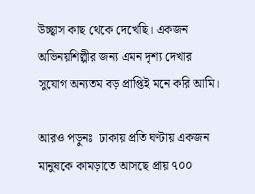উচ্ছ্বাস কাছ থেকে দেখেছি। একজন অভিনয়শিল্পীর জন্য এমন দৃশ্য দেখার সুযোগ অন্যতম বড় প্রাপ্তিই মনে করি আমি।

আরও পড়ুনঃ  ঢাকায় প্রতি ঘণ্টায় একজন মানুষকে কামড়াতে আসছে প্রায় ৭০০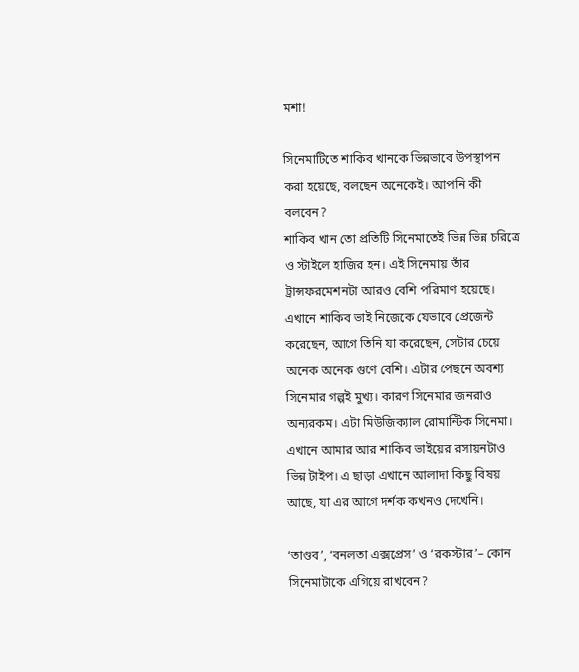মশা!

সিনেমাটিতে শাকিব খানকে ভিন্নভাবে উপস্থাপন করা হয়েছে, বলছেন অনেকেই। আপনি কী বলবেন?
শাকিব খান তো প্রতিটি সিনেমাতেই ভিন্ন ভিন্ন চরিত্রে ও স্টাইলে হাজির হন। এই সিনেমায় তাঁর ট্রান্সফরমেশনটা আরও বেশি পরিমাণ হয়েছে। এখানে শাকিব ভাই নিজেকে যেভাবে প্রেজেন্ট করেছেন, আগে তিনি যা করেছেন, সেটার চেয়ে অনেক অনেক গুণে বেশি। এটার পেছনে অবশ্য সিনেমার গল্পই মুখ্য। কারণ সিনেমার জনরাও অন্যরকম। এটা মিউজিক্যাল রোমান্টিক সিনেমা। এখানে আমার আর শাকিব ভাইয়ের রসায়নটাও ভিন্ন টাইপ। এ ছাড়া এখানে আলাদা কিছু বিষয় আছে, যা এর আগে দর্শক কখনও দেখেনি।

‘তাণ্ডব’, ‘বনলতা এক্সপ্রেস’ ও ‘রকস্টার’– কোন সিনেমাটাকে এগিয়ে রাখবেন?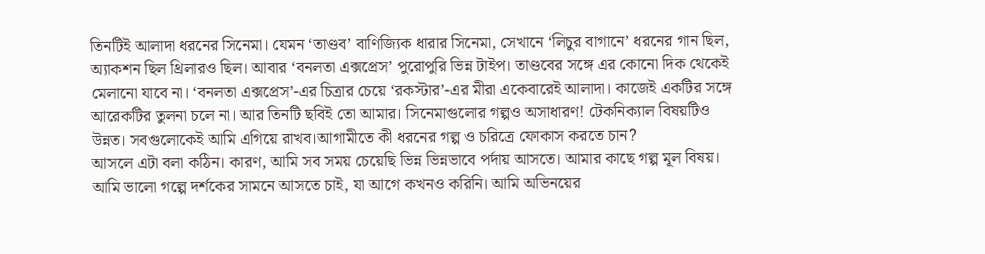তিনটিই আলাদা ধরনের সিনেমা। যেমন ‘তাণ্ডব’ বাণিজ্যিক ধারার সিনেমা, সেখানে ‘লিচুর বাগানে’ ধরনের গান ছিল, অ্যাকশন ছিল থ্রিলারও ছিল। আবার ‘বনলতা এক্সপ্রেস’ পুরোপুরি ভিন্ন টাইপ। তাণ্ডবের সঙ্গে এর কোনো দিক থেকেই মেলানো যাবে না। ‘বনলতা এক্সপ্রেস’-এর চিত্রার চেয়ে ‘রকস্টার’-এর মীরা একেবারেই আলাদা। কাজেই একটির সঙ্গে আরেকটির তুলনা চলে না। আর তিনটি ছবিই তো আমার। সিনেমাগুলোর গল্পও অসাধারণ! টেকনিক্যাল বিষয়টিও উন্নত। সবগুলোকেই আমি এগিয়ে রাখব।আগামীতে কী ধরনের গল্প ও চরিত্রে ফোকাস করতে চান?
আসলে এটা বলা কঠিন। কারণ, আমি সব সময় চেয়েছি ভিন্ন ভিন্নভাবে পর্দায় আসতে। আমার কাছে গল্প মূল বিষয়। আমি ভালো গল্পে দর্শকের সামনে আসতে চাই, যা আগে কখনও করিনি। আমি অভিনয়ের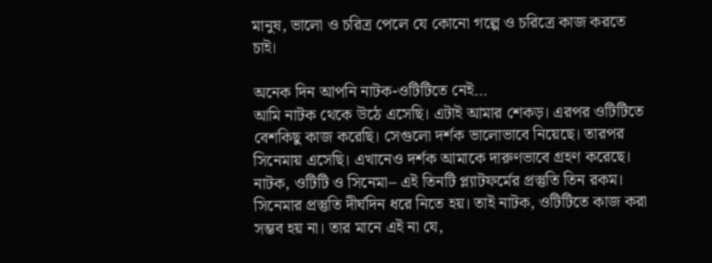মানুষ, ভালো ও চরিত্র পেলে যে কোনো গল্পে ও চরিত্রে কাজ করতে চাই।

অনেক দিন আপনি নাটক-ওটিটিতে নেই…
আমি নাটক থেকে উঠে এসেছি। এটাই আমার শেকড়। এরপর ওটিটিতে বেশকিছু কাজ করেছি। সেগুলো দর্শক ভালোভাবে নিয়েছে। তারপর সিনেমায় এসেছি। এখানেও দর্শক আমাকে দারুণভাবে গ্রহণ করেছে। নাটক, ওটিটি ও সিনেমা– এই তিনটি প্ল্যাটফর্মের প্রস্তুতি তিন রকম। সিনেমার প্রস্তুতি দীর্ঘদিন ধরে নিতে হয়। তাই নাটক, ওটিটিতে কাজ করা সম্ভব হয় না। তার মানে এই না যে,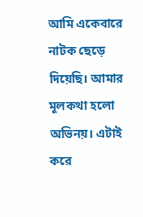আমি একেবারে নাটক ছেড়ে দিয়েছি। আমার মূলকথা হলো অভিনয়। এটাই করে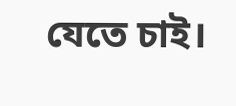যেতে চাই।